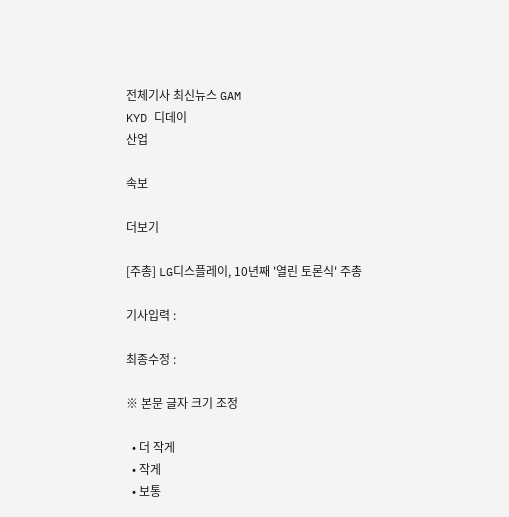전체기사 최신뉴스 GAM
KYD 디데이
산업

속보

더보기

[주총] LG디스플레이, 10년째 '열린 토론식' 주총

기사입력 :

최종수정 :

※ 본문 글자 크기 조정

  • 더 작게
  • 작게
  • 보통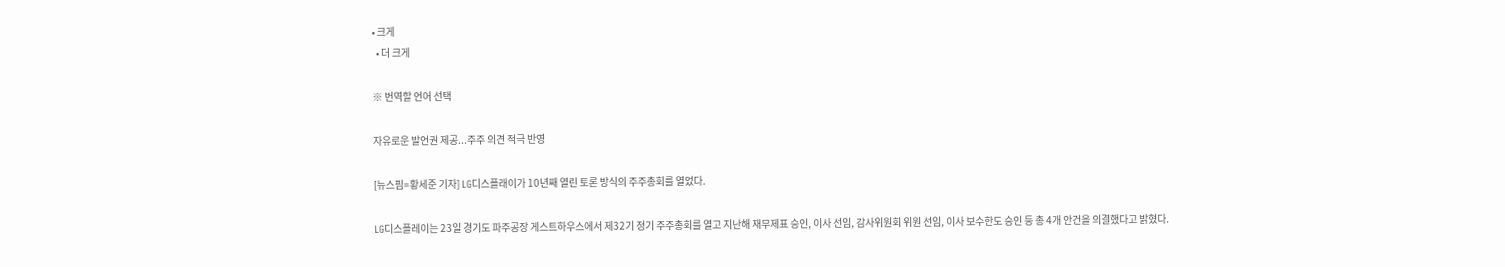• 크게
  • 더 크게

※ 번역할 언어 선택

자유로운 발언권 제공...주주 의견 적극 반영

[뉴스핌=황세준 기자] LG디스플래이가 10년째 열린 토론 방식의 주주총회를 열었다.

LG디스플레이는 23일 경기도 파주공장 게스트하우스에서 제32기 정기 주주총회를 열고 지난해 재무제표 승인, 이사 선임, 감사위원회 위원 선임, 이사 보수한도 승인 등 총 4개 안건을 의결했다고 밝혔다.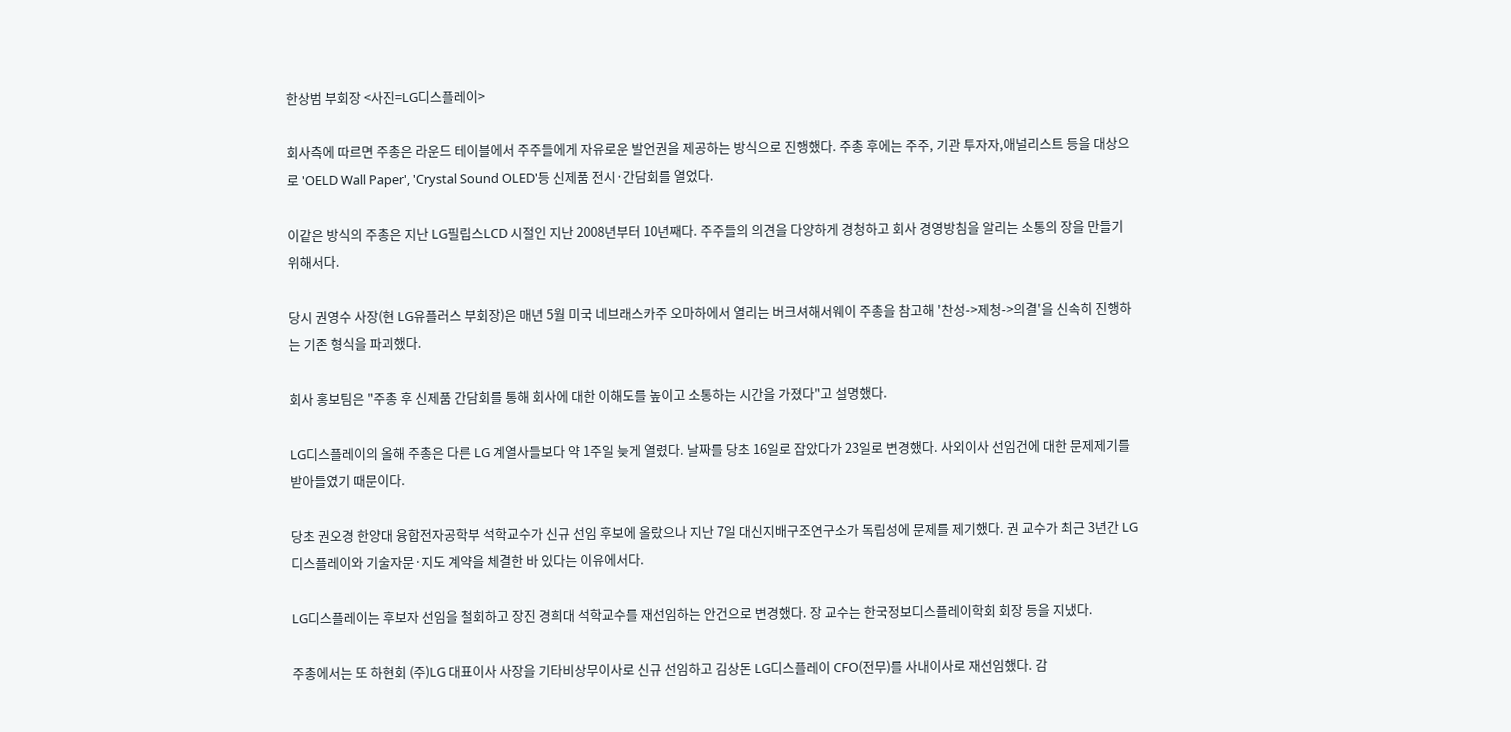한상범 부회장 <사진=LG디스플레이>

회사측에 따르면 주총은 라운드 테이블에서 주주들에게 자유로운 발언권을 제공하는 방식으로 진행했다. 주총 후에는 주주, 기관 투자자,애널리스트 등을 대상으로 'OELD Wall Paper', 'Crystal Sound OLED'등 신제품 전시·간담회를 열었다.

이같은 방식의 주총은 지난 LG필립스LCD 시절인 지난 2008년부터 10년째다. 주주들의 의견을 다양하게 경청하고 회사 경영방침을 알리는 소통의 장을 만들기 위해서다.

당시 권영수 사장(현 LG유플러스 부회장)은 매년 5월 미국 네브래스카주 오마하에서 열리는 버크셔해서웨이 주총을 참고해 '찬성->제청->의결'을 신속히 진행하는 기존 형식을 파괴했다.

회사 홍보팀은 "주총 후 신제품 간담회를 통해 회사에 대한 이해도를 높이고 소통하는 시간을 가졌다"고 설명했다.

LG디스플레이의 올해 주총은 다른 LG 계열사들보다 약 1주일 늦게 열렸다. 날짜를 당초 16일로 잡았다가 23일로 변경했다. 사외이사 선임건에 대한 문제제기를 받아들였기 때문이다.

당초 권오경 한양대 융합전자공학부 석학교수가 신규 선임 후보에 올랐으나 지난 7일 대신지배구조연구소가 독립성에 문제를 제기했다. 권 교수가 최근 3년간 LG디스플레이와 기술자문·지도 계약을 체결한 바 있다는 이유에서다.

LG디스플레이는 후보자 선임을 철회하고 장진 경희대 석학교수를 재선임하는 안건으로 변경했다. 장 교수는 한국정보디스플레이학회 회장 등을 지냈다.

주총에서는 또 하현회 (주)LG 대표이사 사장을 기타비상무이사로 신규 선임하고 김상돈 LG디스플레이 CFO(전무)를 사내이사로 재선임했다. 감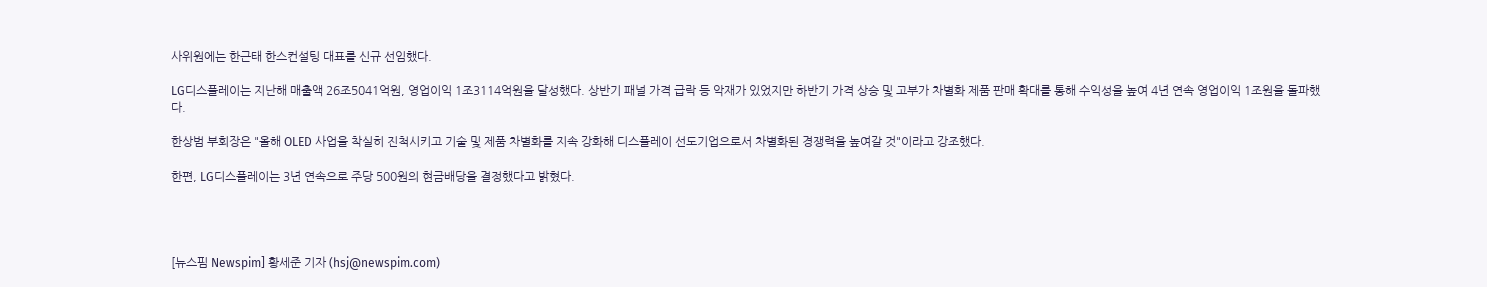사위원에는 한근태 한스컨설팅 대표를 신규 선임했다.

LG디스플레이는 지난해 매출액 26조5041억원, 영업이익 1조3114억원을 달성했다. 상반기 패널 가격 급락 등 악재가 있었지만 하반기 가격 상승 및 고부가 차별화 제품 판매 확대를 통해 수익성을 높여 4년 연속 영업이익 1조원을 돌파했다.

한상범 부회장은 "올해 OLED 사업을 착실히 진척시키고 기술 및 제품 차별화를 지속 강화해 디스플레이 선도기업으로서 차별화된 경쟁력을 높여갈 것"이라고 강조했다.

한편, LG디스플레이는 3년 연속으로 주당 500원의 현금배당을 결정했다고 밝혔다.




[뉴스핌 Newspim] 황세준 기자 (hsj@newspim.com)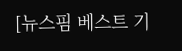[뉴스핌 베스트 기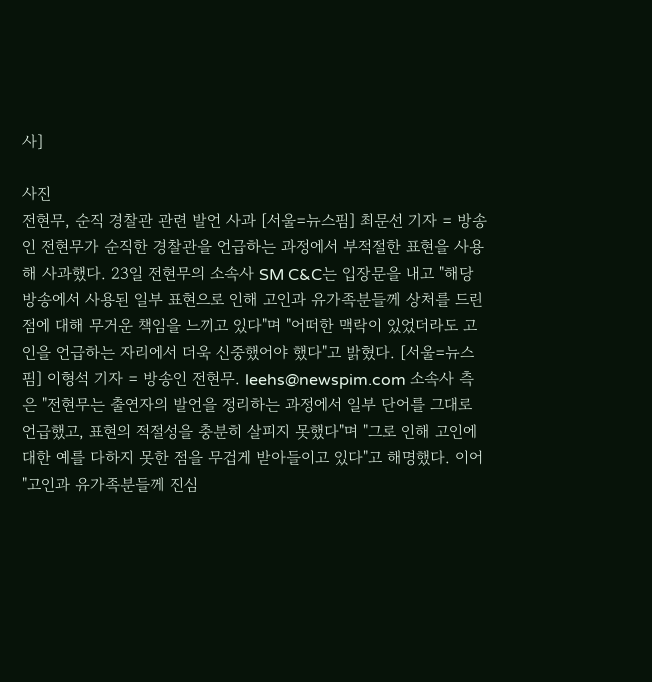사]

사진
전현무, 순직 경찰관 관련 발언 사과 [서울=뉴스핌] 최문선 기자 = 방송인 전현무가 순직한 경찰관을 언급하는 과정에서 부적절한 표현을 사용해 사과했다. 23일 전현무의 소속사 SM C&C는 입장문을 내고 "해당 방송에서 사용된 일부 표현으로 인해 고인과 유가족분들께 상처를 드린 점에 대해 무거운 책임을 느끼고 있다"며 "어떠한 맥락이 있었더라도 고인을 언급하는 자리에서 더욱 신중했어야 했다"고 밝혔다. [서울=뉴스핌] 이형석 기자 = 방송인 전현무. leehs@newspim.com 소속사 측은 "전현무는 출연자의 발언을 정리하는 과정에서 일부 단어를 그대로 언급했고, 표현의 적절성을 충분히 살피지 못했다"며 "그로 인해 고인에 대한 예를 다하지 못한 점을 무겁게 받아들이고 있다"고 해명했다. 이어 "고인과 유가족분들께 진심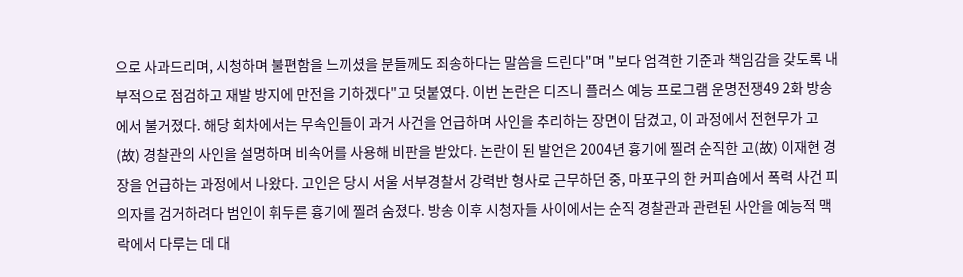으로 사과드리며, 시청하며 불편함을 느끼셨을 분들께도 죄송하다는 말씀을 드린다"며 "보다 엄격한 기준과 책임감을 갖도록 내부적으로 점검하고 재발 방지에 만전을 기하겠다"고 덧붙였다. 이번 논란은 디즈니 플러스 예능 프로그램 운명전쟁49 2화 방송에서 불거졌다. 해당 회차에서는 무속인들이 과거 사건을 언급하며 사인을 추리하는 장면이 담겼고, 이 과정에서 전현무가 고(故) 경찰관의 사인을 설명하며 비속어를 사용해 비판을 받았다. 논란이 된 발언은 2004년 흉기에 찔려 순직한 고(故) 이재현 경장을 언급하는 과정에서 나왔다. 고인은 당시 서울 서부경찰서 강력반 형사로 근무하던 중, 마포구의 한 커피숍에서 폭력 사건 피의자를 검거하려다 범인이 휘두른 흉기에 찔려 숨졌다. 방송 이후 시청자들 사이에서는 순직 경찰관과 관련된 사안을 예능적 맥락에서 다루는 데 대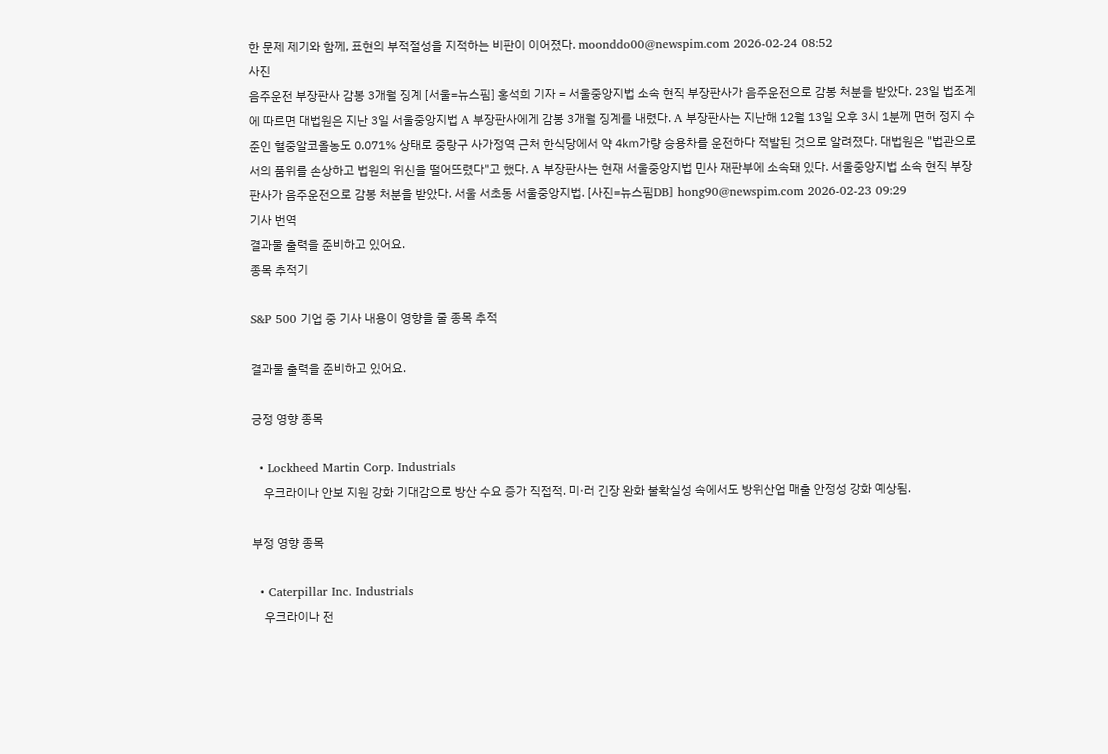한 문제 제기와 함께, 표현의 부적절성을 지적하는 비판이 이어졌다. moonddo00@newspim.com 2026-02-24 08:52
사진
음주운전 부장판사 감봉 3개월 징계 [서울=뉴스핌] 홍석희 기자 = 서울중앙지법 소속 현직 부장판사가 음주운전으로 감봉 처분을 받았다. 23일 법조계에 따르면 대법원은 지난 3일 서울중앙지법 A 부장판사에게 감봉 3개월 징계를 내렸다. A 부장판사는 지난해 12월 13일 오후 3시 1분께 면허 정지 수준인 혈중알코올농도 0.071% 상태로 중랑구 사가정역 근처 한식당에서 약 4㎞가량 승용차를 운전하다 적발된 것으로 알려졌다. 대법원은 "법관으로서의 품위를 손상하고 법원의 위신을 떨어뜨렸다"고 했다. A 부장판사는 현재 서울중앙지법 민사 재판부에 소속돼 있다. 서울중앙지법 소속 현직 부장판사가 음주운전으로 감봉 처분을 받았다. 서울 서초동 서울중앙지법. [사진=뉴스핌DB] hong90@newspim.com 2026-02-23 09:29
기사 번역
결과물 출력을 준비하고 있어요.
종목 추적기

S&P 500 기업 중 기사 내용이 영향을 줄 종목 추적

결과물 출력을 준비하고 있어요.

긍정 영향 종목

  • Lockheed Martin Corp. Industrials
    우크라이나 안보 지원 강화 기대감으로 방산 수요 증가 직접적. 미·러 긴장 완화 불확실성 속에서도 방위산업 매출 안정성 강화 예상됨.

부정 영향 종목

  • Caterpillar Inc. Industrials
    우크라이나 전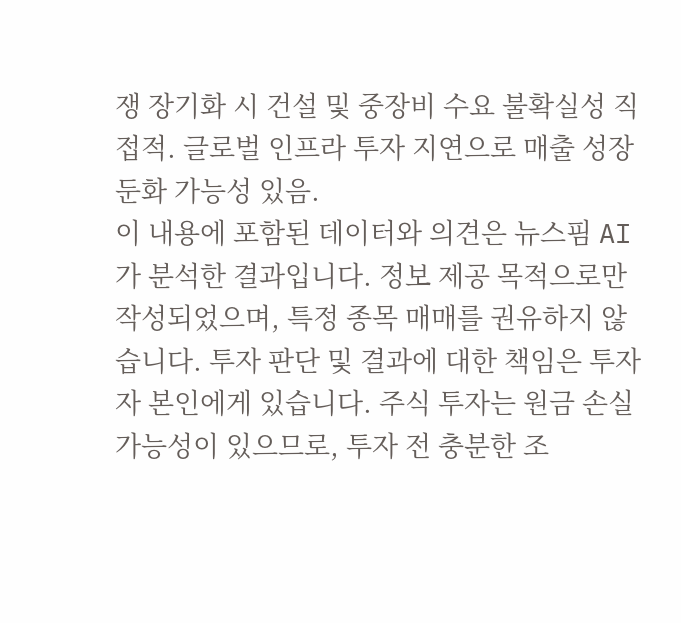쟁 장기화 시 건설 및 중장비 수요 불확실성 직접적. 글로벌 인프라 투자 지연으로 매출 성장 둔화 가능성 있음.
이 내용에 포함된 데이터와 의견은 뉴스핌 AI가 분석한 결과입니다. 정보 제공 목적으로만 작성되었으며, 특정 종목 매매를 권유하지 않습니다. 투자 판단 및 결과에 대한 책임은 투자자 본인에게 있습니다. 주식 투자는 원금 손실 가능성이 있으므로, 투자 전 충분한 조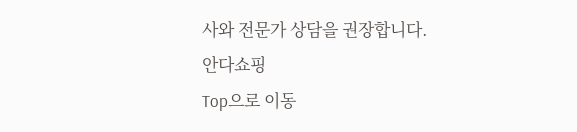사와 전문가 상담을 권장합니다.
안다쇼핑
Top으로 이동